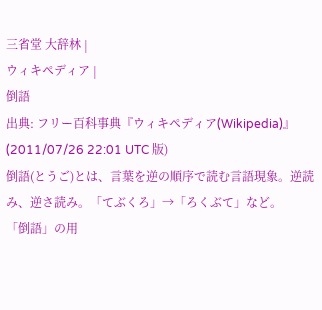三省堂 大辞林 |
ウィキペディア |
倒語
出典: フリー百科事典『ウィキペディア(Wikipedia)』 (2011/07/26 22:01 UTC 版)
倒語(とうご)とは、言葉を逆の順序で読む言語現象。逆読み、逆さ読み。「てぶくろ」→「ろくぶて」など。
「倒語」の用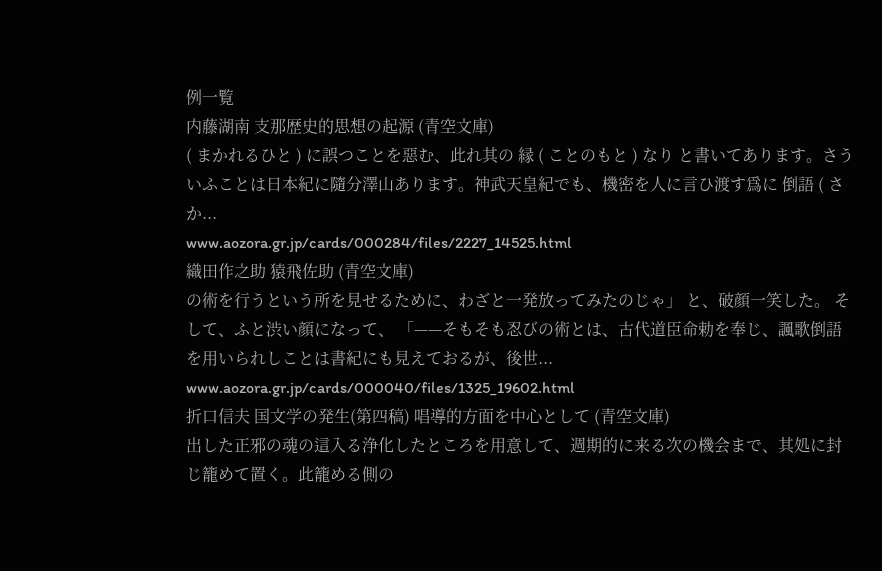例一覧
内藤湖南 支那歴史的思想の起源 (青空文庫)
( まかれるひと ) に誤つことを惡む、此れ其の 縁 ( ことのもと ) なり と書いてあります。さういふことは日本紀に隨分澤山あります。神武天皇紀でも、機密を人に言ひ渡す爲に 倒語 ( さか...
www.aozora.gr.jp/cards/000284/files/2227_14525.html
織田作之助 猿飛佐助 (青空文庫)
の術を行うという所を見せるために、わざと一発放ってみたのじゃ」 と、破顔一笑した。 そして、ふと渋い顔になって、 「——そもそも忍びの術とは、古代道臣命勅を奉じ、諷歌倒語を用いられしことは書紀にも見えておるが、後世...
www.aozora.gr.jp/cards/000040/files/1325_19602.html
折口信夫 国文学の発生(第四稿) 唱導的方面を中心として (青空文庫)
出した正邪の魂の這入る浄化したところを用意して、週期的に来る次の機会まで、其処に封じ籠めて置く。此籠める側の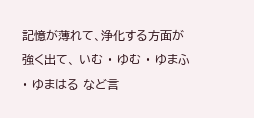記憶が薄れて、浄化する方面が強く出て、 いむ ・ ゆむ ・ ゆまふ ・ ゆまはる など言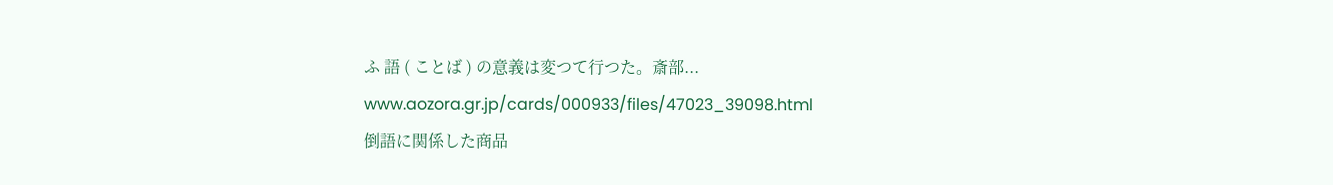ふ 語 ( ことば ) の意義は変つて行つた。斎部...
www.aozora.gr.jp/cards/000933/files/47023_39098.html
倒語に関係した商品